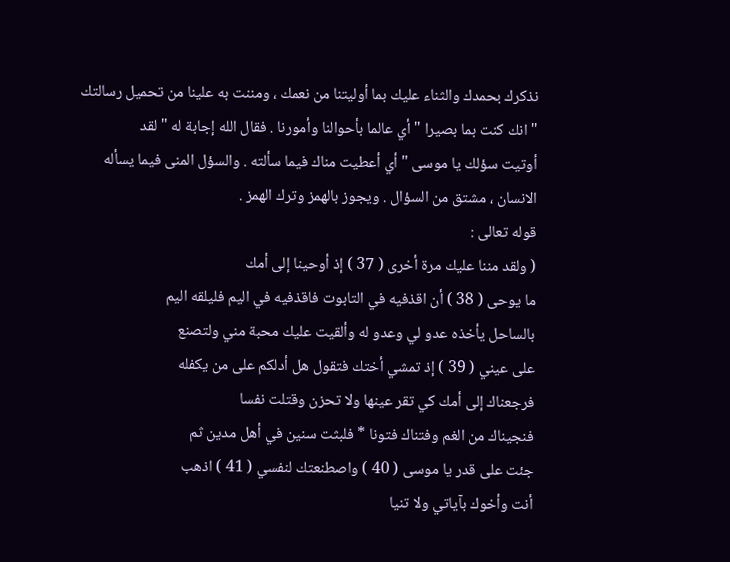نذكرك بحمدك والثناء عليك بما أوليتنا من نعمك ، ومننت به علينا من تحميل رسالتك
" انك كنت بما بصيرا " أي عالما بأحوالنا وأمورنا . فقال الله إجابة له " لقد
أوتيت سؤلك يا موسى " أي أعطيت مناك فيما سألته . والسؤل المنى فيما يسأله
الانسان ، مشتق من السؤال . ويجوز بالهمز وترك الهمز .
قوله تعالى :
( ولقد مننا عليك مرة أخرى ( 37 ) إذ أوحينا إلى أمك
ما يوحى ( 38 ) أن اقذفيه في التابوت فاقذفيه في اليم فليلقه اليم
بالساحل يأخذه عدو لي وعدو له وألقيت عليك محبة مني ولتصنع
على عيني ( 39 ) إذ تمشي أختك فتقول هل أدلكم على من يكفله
فرجعناك إلى أمك كي تقر عينها ولا تحزن وقتلت نفسا
فنجيناك من الغم وفتناك فتونا * فلبثت سنين في أهل مدين ثم
جئت على قدر يا موسى ( 40 ) واصطنعتك لنفسي ( 41 ) اذهب
أنت وأخوك بآياتي ولا تنيا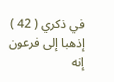في ذكري ( 42 ) إذهبا إلى فرعون إنه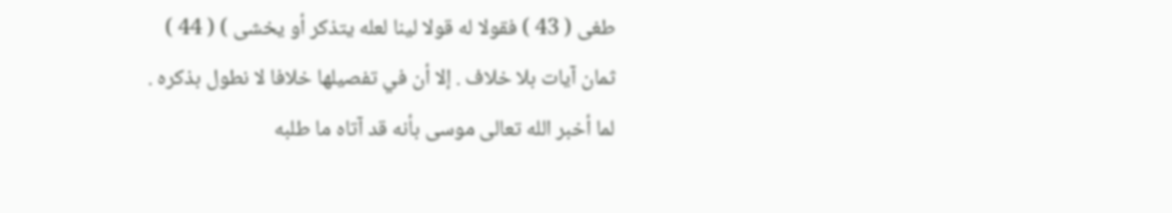طغى ( 43 ) فقولا له قولا لينا لعله يتذكر أو يخشى ) ( 44 )
ثمان آيات بلا خلاف . إلا أن في تفصيلها خلافا لا نطول بذكره .
لما أخبر الله تعالى موسى بأنه قد آتاه ما طلبه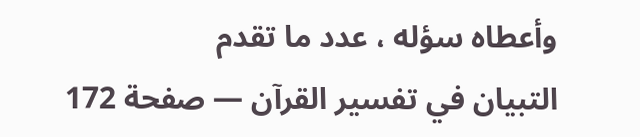وأعطاه سؤله ، عدد ما تقدم
التبيان في تفسير القرآن — صفحة 172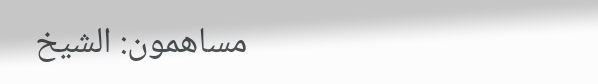مساهمون: الشيخ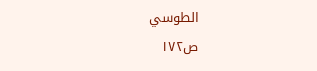الطوسي
ص١٧٢